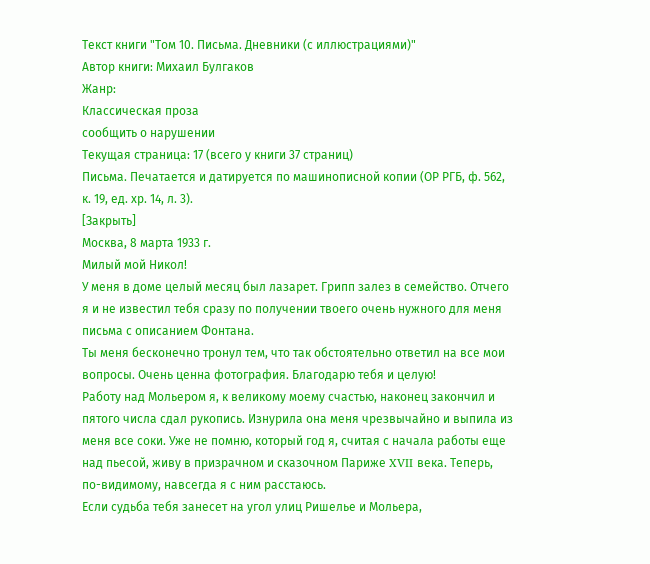Текст книги "Том 10. Письма. Дневники (с иллюстрациями)"
Автор книги: Михаил Булгаков
Жанр:
Классическая проза
сообщить о нарушении
Текущая страница: 17 (всего у книги 37 страниц)
Письма. Печатается и датируется по машинописной копии (ОР РГБ, ф. 562, к. 19, ед. хр. 14, л. 3).
[Закрыть]
Москва, 8 марта 1933 г.
Милый мой Никол!
У меня в доме целый месяц был лазарет. Грипп залез в семейство. Отчего я и не известил тебя сразу по получении твоего очень нужного для меня письма с описанием Фонтана.
Ты меня бесконечно тронул тем, что так обстоятельно ответил на все мои вопросы. Очень ценна фотография. Благодарю тебя и целую!
Работу над Мольером я, к великому моему счастью, наконец закончил и пятого числа сдал рукопись. Изнурила она меня чрезвычайно и выпила из меня все соки. Уже не помню, который год я, считая с начала работы еще над пьесой, живу в призрачном и сказочном Париже XVII века. Теперь, по-видимому, навсегда я с ним расстаюсь.
Если судьба тебя занесет на угол улиц Ришелье и Мольера,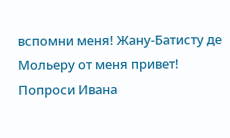вспомни меня! Жану-Батисту де Мольеру от меня привет!
Попроси Ивана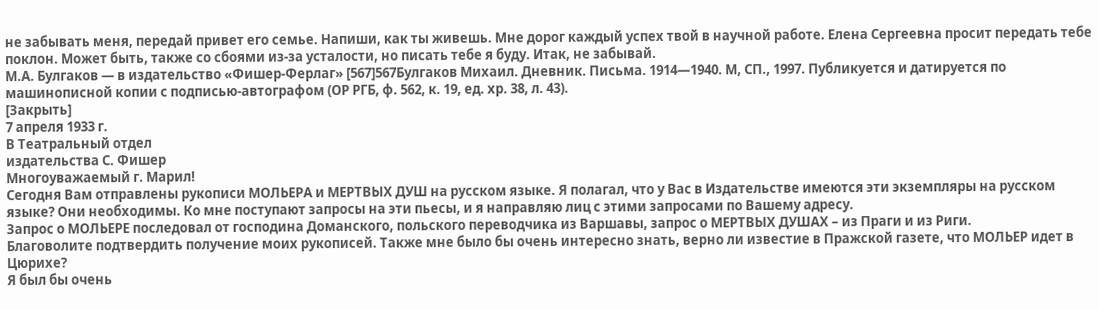не забывать меня, передай привет его семье. Напиши, как ты живешь. Мне дорог каждый успех твой в научной работе. Елена Сергеевна просит передать тебе поклон. Может быть, также со сбоями из-за усталости, но писать тебе я буду. Итак, не забывай.
М.А. Булгаков ― в издательство «Фишер-Ферлаг» [567]567Булгаков Михаил. Дневник. Письма. 1914―1940. М, СП., 1997. Публикуется и датируется по машинописной копии с подписью-автографом (ОР РГБ, ф. 562, к. 19, ед. хр. 38, л. 43).
[Закрыть]
7 апреля 1933 г.
В Театральный отдел
издательства С. Фишер
Многоуважаемый г. Марил!
Сегодня Вам отправлены рукописи МОЛЬЕРА и МЕРТВЫХ ДУШ на русском языке. Я полагал, что у Вас в Издательстве имеются эти экземпляры на русском языке? Они необходимы. Ко мне поступают запросы на эти пьесы, и я направляю лиц с этими запросами по Вашему адресу.
Запрос о МОЛЬЕРЕ последовал от господина Доманского, польского переводчика из Варшавы, запрос о МЕРТВЫХ ДУШАХ – из Праги и из Риги.
Благоволите подтвердить получение моих рукописей. Также мне было бы очень интересно знать, верно ли известие в Пражской газете, что МОЛЬЕР идет в Цюрихе?
Я был бы очень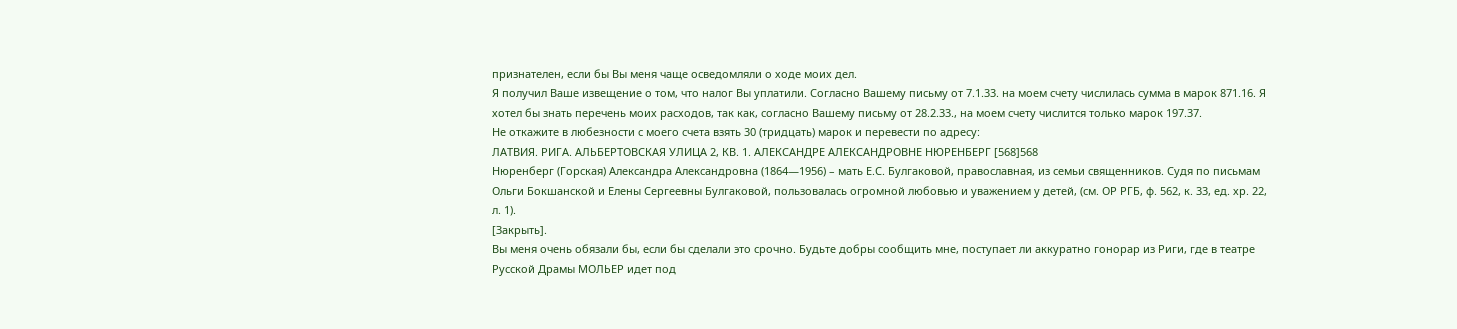признателен, если бы Вы меня чаще осведомляли о ходе моих дел.
Я получил Ваше извещение о том, что налог Вы уплатили. Согласно Вашему письму от 7.1.33. на моем счету числилась сумма в марок 871.16. Я хотел бы знать перечень моих расходов, так как, согласно Вашему письму от 28.2.33., на моем счету числится только марок 197.37.
Не откажите в любезности с моего счета взять 30 (тридцать) марок и перевести по адресу:
ЛАТВИЯ. РИГА. АЛЬБЕРТОВСКАЯ УЛИЦА 2, КВ. 1. АЛЕКСАНДРЕ АЛЕКСАНДРОВНЕ НЮРЕНБЕРГ [568]568
Нюренберг (Горская) Александра Александровна (1864—1956) – мать Е.С. Булгаковой, православная, из семьи священников. Судя по письмам Ольги Бокшанской и Елены Сергеевны Булгаковой, пользовалась огромной любовью и уважением у детей, (см. ОР РГБ, ф. 562, к. 33, ед. хр. 22, л. 1).
[Закрыть].
Вы меня очень обязали бы, если бы сделали это срочно. Будьте добры сообщить мне, поступает ли аккуратно гонорар из Риги, где в театре Русской Драмы МОЛЬЕР идет под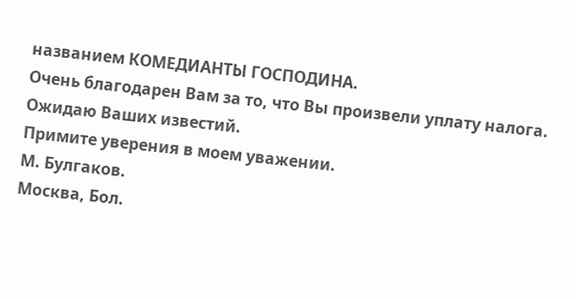названием КОМЕДИАНТЫ ГОСПОДИНА.
Очень благодарен Вам за то, что Вы произвели уплату налога. Ожидаю Ваших известий.
Примите уверения в моем уважении.
М. Булгаков.
Москва, Бол.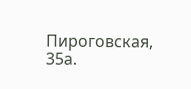Пироговская, 35а.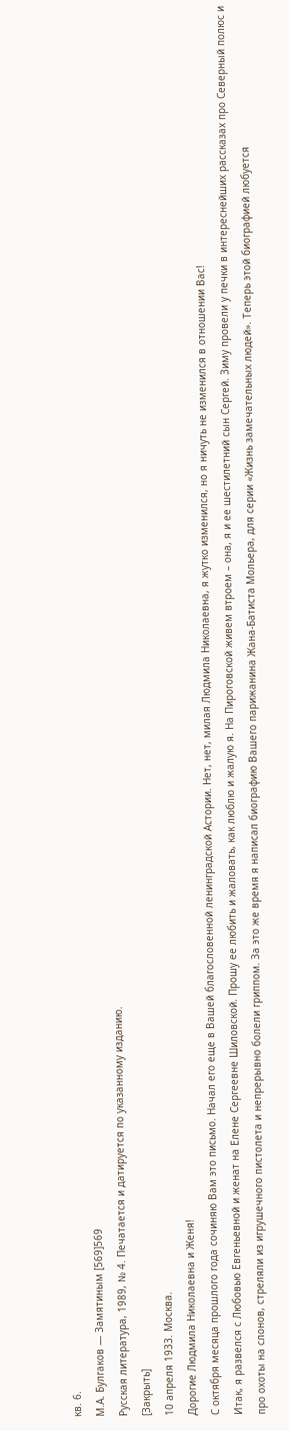кв. 6.
М.А. Булгаков ― Замятиным [569]569
Русская литература, 1989, № 4. Печатается и датируется по указанному изданию.
[Закрыть]
10 апреля 1933. Москва.
Дорогие Людмила Николаевна и Женя!
С октября месяца прошлого года сочиняю Вам это письмо. Начал его еще в Вашей благословенной ленинградской Астории. Нет, нет, милая Людмила Николаевна, я жутко изменился, но я ничуть не изменился в отношении Вас!
Итак, я развелся с Любовью Евгеньевной и женат на Елене Сергеевне Шиловской. Прошу ее любить и жаловать, как люблю и жалую я. На Пироговской живем втроем – она, я и ее шестилетний сын Сергей. Зиму провели у печки в интереснейших рассказах про Северный полюс и про охоты на слонов, стреляли из игрушечного пистолета и непрерывно болели гриппом. За это же время я написал биографию Вашего парижанина Жана-Батиста Мольера, для серии «Жизнь замечательных людей». Теперь этой биографией любуется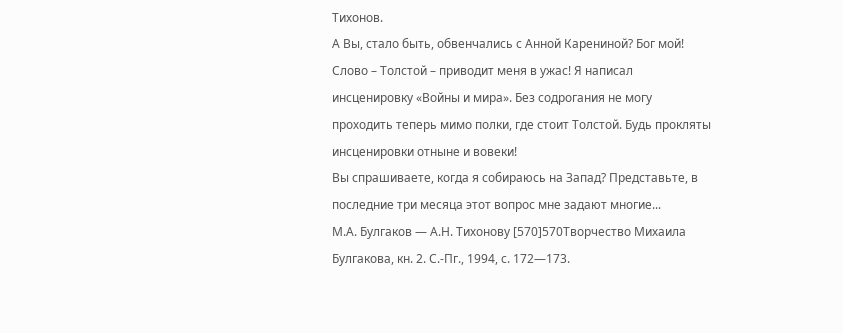Тихонов.
А Вы, стало быть, обвенчались с Анной Карениной? Бог мой! Слово – Толстой – приводит меня в ужас! Я написал инсценировку «Войны и мира». Без содрогания не могу проходить теперь мимо полки, где стоит Толстой. Будь прокляты инсценировки отныне и вовеки!
Вы спрашиваете, когда я собираюсь на Запад? Представьте, в последние три месяца этот вопрос мне задают многие...
М.А. Булгаков ― А.Н. Тихонову [570]570Творчество Михаила Булгакова, кн. 2. С.-Пг., 1994, с. 172—173.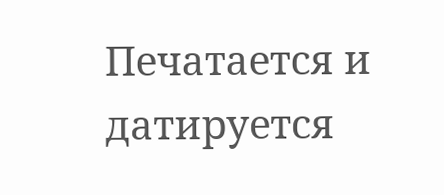Печатается и датируется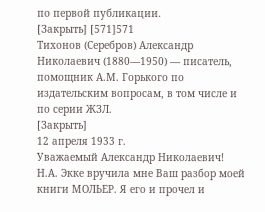по первой публикации.
[Закрыть] [571]571
Тихонов (Серебров) Александр Николаевич (1880―1950) ― писатель, помощник А.М. Горького по издательским вопросам, в том числе и по серии ЖЗЛ.
[Закрыть]
12 апреля 1933 г.
Уважаемый Александр Николаевич!
Н.А. Экке вручила мне Ваш разбор моей книги МОЛЬЕР. Я его и прочел и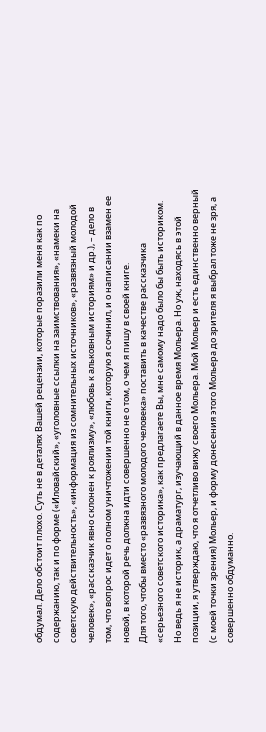обдумал. Дело обстоит плохо. Суть не в деталях Вашей рецензии, которые поразили меня как по содержанию, так и по форме («Иловайский», «уголовные ссылки на заимствования», «намеки на советскую действительность», «информация из сомнительных источников», «развязный молодой человек», «рассказчик явно склонен к роялизму», «любовь к альковным историям» и др.), – дело в том, что вопрос идет о полном уничтожении той книги, которую я сочинил, и о написании взамен ее новой, в которой речь должна идти совершенно не о том, о чем я пишу в своей книге.
Для того, чтобы вместо «развязного молодого человека» поставить в качестве рассказчика «серьезного советского историка», как предлагаете Вы, мне самому надо было бы быть историком. Но ведь я не историк, а драматург, изучающий в данное время Мольера. Но уж, находясь в этой позиции, я утверждаю, что я отчетливо вижу своего Мольера. Мой Мольер и есть единственно верный (с моей точки зрения) Мольер, и форму донесения этого Мольера до зрителя я выбрал тоже не зря, а совершенно обдуманно.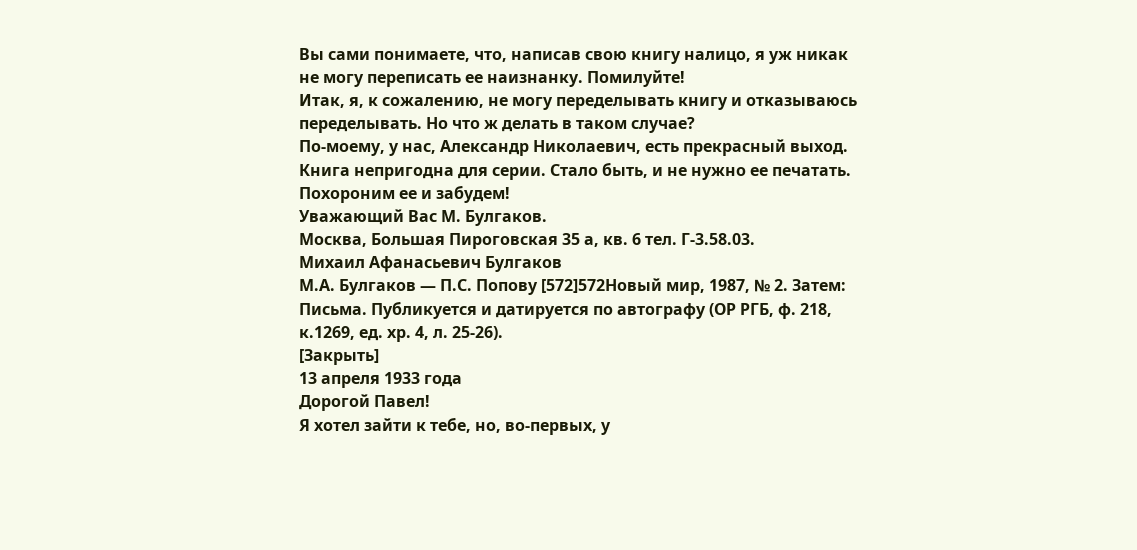Вы сами понимаете, что, написав свою книгу налицо, я уж никак не могу переписать ее наизнанку. Помилуйте!
Итак, я, к сожалению, не могу переделывать книгу и отказываюсь переделывать. Но что ж делать в таком случае?
По-моему, у нас, Александр Николаевич, есть прекрасный выход. Книга непригодна для серии. Стало быть, и не нужно ее печатать. Похороним ее и забудем!
Уважающий Вас М. Булгаков.
Москва, Большая Пироговская 35 а, кв. 6 тел. Г-3.58.03.
Михаил Афанасьевич Булгаков
М.А. Булгаков ― П.С. Попову [572]572Новый мир, 1987, № 2. Затем: Письма. Публикуется и датируется по автографу (ОР РГБ, ф. 218, к.1269, ед. хр. 4, л. 25-26).
[Закрыть]
13 апреля 1933 года
Дорогой Павел!
Я хотел зайти к тебе, но, во-первых, у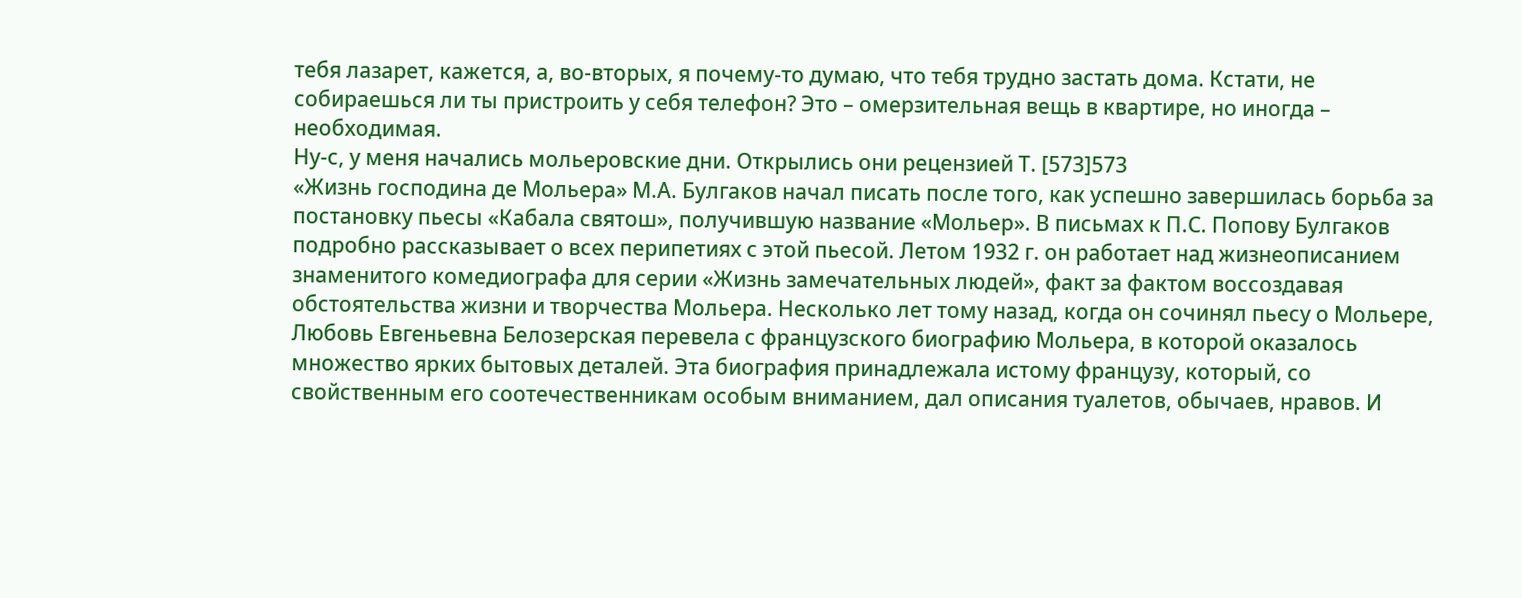тебя лазарет, кажется, а, во-вторых, я почему-то думаю, что тебя трудно застать дома. Кстати, не собираешься ли ты пристроить у себя телефон? Это – омерзительная вещь в квартире, но иногда – необходимая.
Ну-с, у меня начались мольеровские дни. Открылись они рецензией Т. [573]573
«Жизнь господина де Мольера» М.А. Булгаков начал писать после того, как успешно завершилась борьба за постановку пьесы «Кабала святош», получившую название «Мольер». В письмах к П.С. Попову Булгаков подробно рассказывает о всех перипетиях с этой пьесой. Летом 1932 г. он работает над жизнеописанием знаменитого комедиографа для серии «Жизнь замечательных людей», факт за фактом воссоздавая обстоятельства жизни и творчества Мольера. Несколько лет тому назад, когда он сочинял пьесу о Мольере, Любовь Евгеньевна Белозерская перевела с французского биографию Мольера, в которой оказалось множество ярких бытовых деталей. Эта биография принадлежала истому французу, который, со свойственным его соотечественникам особым вниманием, дал описания туалетов, обычаев, нравов. И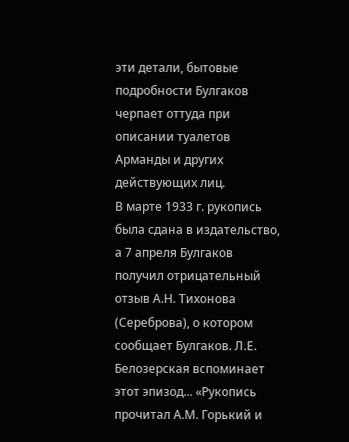эти детали, бытовые подробности Булгаков черпает оттуда при описании туалетов Арманды и других действующих лиц.
В марте 1933 г. рукопись была сдана в издательство, а 7 апреля Булгаков получил отрицательный отзыв А.Н. Тихонова (Сереброва), о котором сообщает Булгаков. Л.Е. Белозерская вспоминает этот эпизод... «Рукопись прочитал А.М. Горький и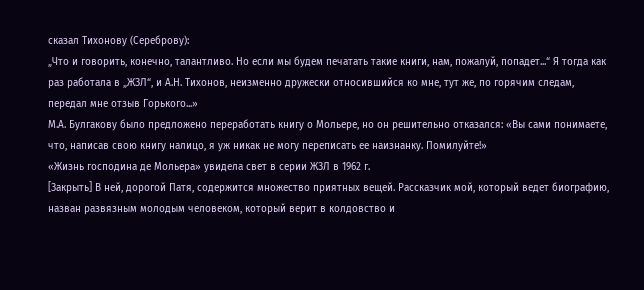сказал Тихонову (Сереброву):
„Что и говорить, конечно, талантливо. Но если мы будем печатать такие книги, нам, пожалуй, попадет...“ Я тогда как раз работала в „ЖЗЛ“, и А.Н. Тихонов, неизменно дружески относившийся ко мне, тут же, по горячим следам, передал мне отзыв Горького...»
М.А. Булгакову было предложено переработать книгу о Мольере, но он решительно отказался: «Вы сами понимаете, что, написав свою книгу налицо, я уж никак не могу переписать ее наизнанку. Помилуйте!»
«Жизнь господина де Мольера» увидела свет в серии ЖЗЛ в 1962 г.
[Закрыть] В ней, дорогой Патя, содержится множество приятных вещей. Рассказчик мой, который ведет биографию, назван развязным молодым человеком, который верит в колдовство и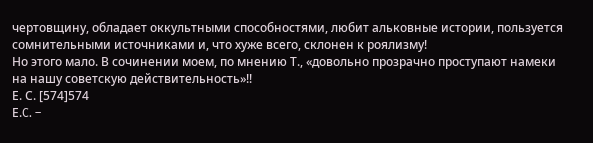чертовщину, обладает оккультными способностями, любит альковные истории, пользуется сомнительными источниками и, что хуже всего, склонен к роялизму!
Но этого мало. В сочинении моем, по мнению Т., «довольно прозрачно проступают намеки на нашу советскую действительность»!!
Е. С. [574]574
Е.C. –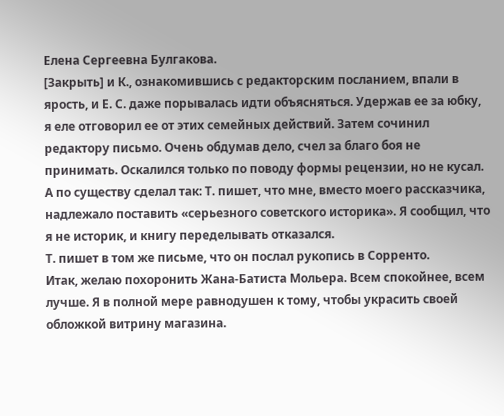Елена Сергеевна Булгакова.
[Закрыть] и К., ознакомившись с редакторским посланием, впали в ярость, и Е. С. даже порывалась идти объясняться. Удержав ее за юбку, я еле отговорил ее от этих семейных действий. Затем сочинил редактору письмо. Очень обдумав дело, счел за благо боя не принимать. Оскалился только по поводу формы рецензии, но не кусал. А по существу сделал так: Т. пишет, что мне, вместо моего рассказчика, надлежало поставить «серьезного советского историка». Я сообщил, что я не историк, и книгу переделывать отказался.
Т. пишет в том же письме, что он послал рукопись в Сорренто.
Итак, желаю похоронить Жана-Батиста Мольера. Всем спокойнее, всем лучше. Я в полной мере равнодушен к тому, чтобы украсить своей обложкой витрину магазина.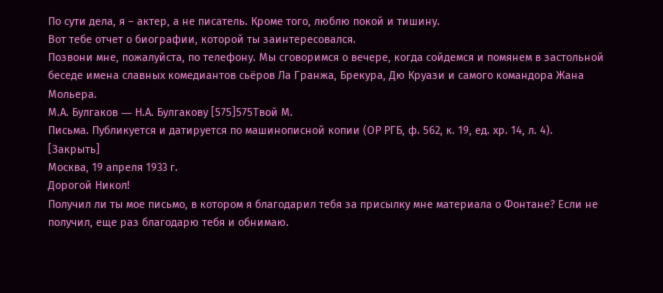По сути дела, я – актер, а не писатель. Кроме того, люблю покой и тишину.
Вот тебе отчет о биографии, которой ты заинтересовался.
Позвони мне, пожалуйста, по телефону. Мы сговоримся о вечере, когда сойдемся и помянем в застольной беседе имена славных комедиантов сьёров Ла Гранжа, Брекура, Дю Круази и самого командора Жана Мольера.
М.А. Булгаков ― Н.А. Булгакову [575]575Твой М.
Письма. Публикуется и датируется по машинописной копии (ОР РГБ, ф. 562, к. 19, ед. хр. 14, л. 4).
[Закрыть]
Москва, 19 апреля 1933 г.
Дорогой Никол!
Получил ли ты мое письмо, в котором я благодарил тебя за присылку мне материала о Фонтане? Если не получил, еще раз благодарю тебя и обнимаю.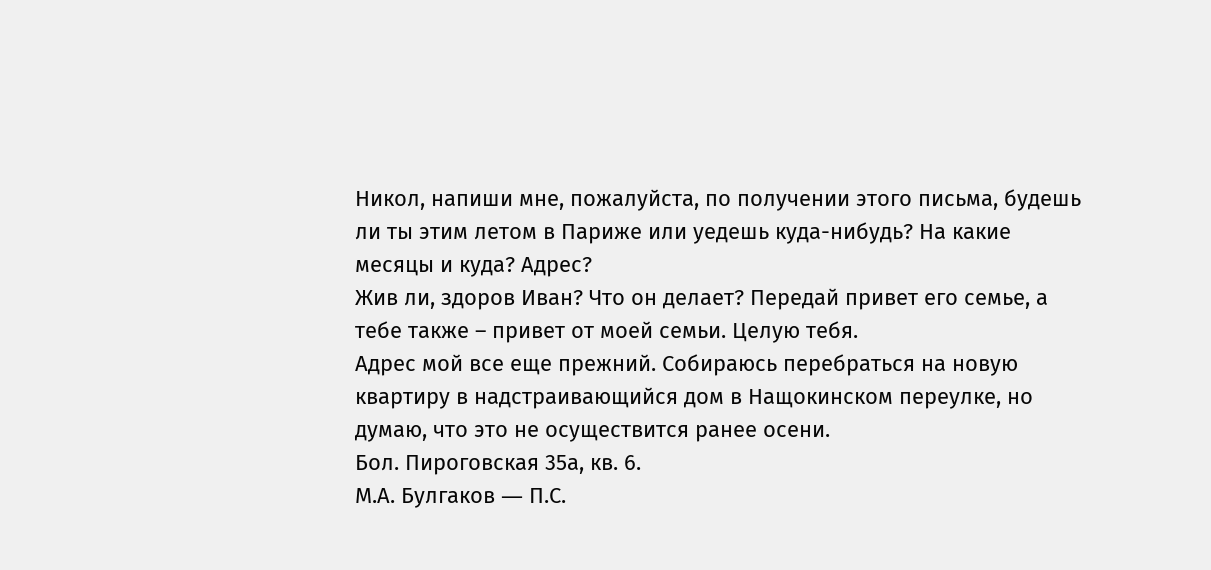Никол, напиши мне, пожалуйста, по получении этого письма, будешь ли ты этим летом в Париже или уедешь куда-нибудь? На какие месяцы и куда? Адрес?
Жив ли, здоров Иван? Что он делает? Передай привет его семье, а тебе также – привет от моей семьи. Целую тебя.
Адрес мой все еще прежний. Собираюсь перебраться на новую квартиру в надстраивающийся дом в Нащокинском переулке, но думаю, что это не осуществится ранее осени.
Бол. Пироговская 35а, кв. 6.
М.А. Булгаков ― П.С.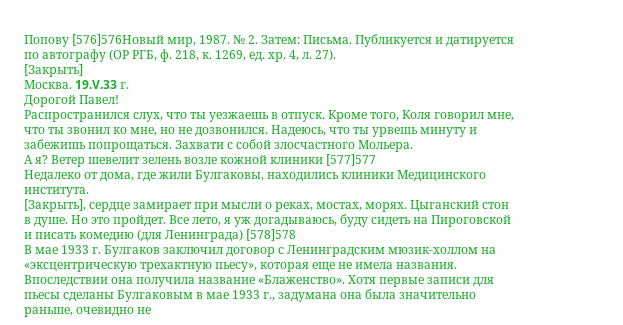Попову [576]576Новый мир, 1987. № 2. Затем: Письма. Публикуется и датируется по автографу (ОР РГБ, ф. 218, к. 1269, ед. хр. 4, л. 27).
[Закрыть]
Москва. 19.V.33 г.
Дорогой Павел!
Распространился слух, что ты уезжаешь в отпуск. Кроме того, Коля говорил мне, что ты звонил ко мне, но не дозвонился. Надеюсь, что ты урвешь минуту и забежишь попрощаться. Захвати с собой злосчастного Мольера.
А я? Ветер шевелит зелень возле кожной клиники [577]577
Недалеко от дома, где жили Булгаковы, находились клиники Медицинского института.
[Закрыть], сердце замирает при мысли о реках, мостах, морях. Цыганский стон в душе. Но это пройдет. Все лето, я уж догадываюсь, буду сидеть на Пироговской и писать комедию (для Ленинграда) [578]578
В мае 1933 г. Булгаков заключил договор с Ленинградским мюзик-холлом на «эксцентрическую трехактную пьесу», которая еще не имела названия. Впоследствии она получила название «Блаженство». Хотя первые записи для пьесы сделаны Булгаковым в мае 1933 г., задумана она была значительно раньше, очевидно не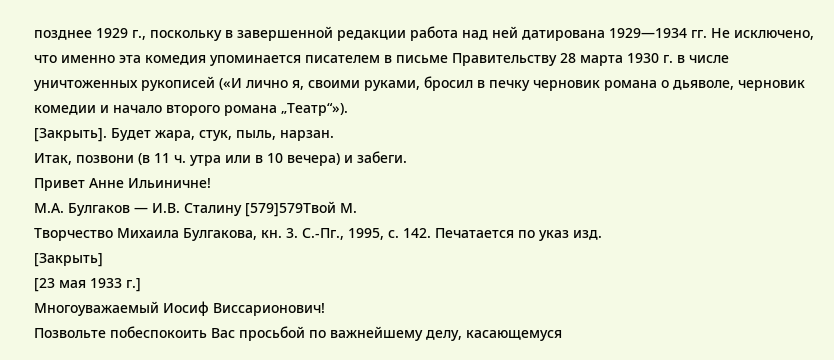позднее 1929 г., поскольку в завершенной редакции работа над ней датирована 1929—1934 гг. Не исключено, что именно эта комедия упоминается писателем в письме Правительству 28 марта 1930 г. в числе уничтоженных рукописей («И лично я, своими руками, бросил в печку черновик романа о дьяволе, черновик комедии и начало второго романа „Театр“»).
[Закрыть]. Будет жара, стук, пыль, нарзан.
Итак, позвони (в 11 ч. утра или в 10 вечера) и забеги.
Привет Анне Ильиничне!
М.А. Булгаков ― И.В. Сталину [579]579Твой М.
Творчество Михаила Булгакова, кн. 3. С.-Пг., 1995, с. 142. Печатается по указ изд.
[Закрыть]
[23 мая 1933 г.]
Многоуважаемый Иосиф Виссарионович!
Позвольте побеспокоить Вас просьбой по важнейшему делу, касающемуся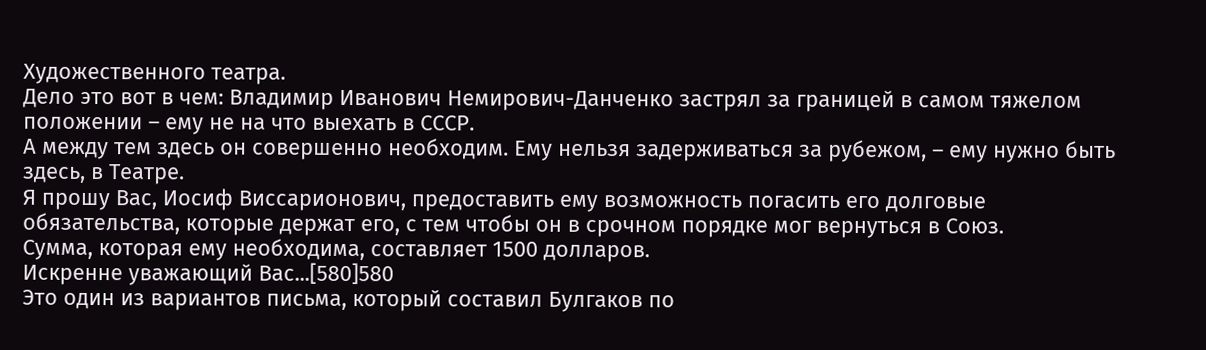Художественного театра.
Дело это вот в чем: Владимир Иванович Немирович-Данченко застрял за границей в самом тяжелом положении – ему не на что выехать в СССР.
А между тем здесь он совершенно необходим. Ему нельзя задерживаться за рубежом, – ему нужно быть здесь, в Театре.
Я прошу Вас, Иосиф Виссарионович, предоставить ему возможность погасить его долговые обязательства, которые держат его, с тем чтобы он в срочном порядке мог вернуться в Союз.
Сумма, которая ему необходима, составляет 1500 долларов.
Искренне уважающий Вас...[580]580
Это один из вариантов письма, который составил Булгаков по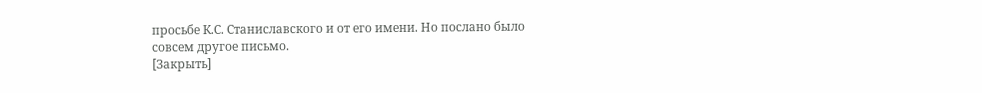просьбе К.С. Станиславского и от его имени. Но послано было совсем другое письмо.
[Закрыть]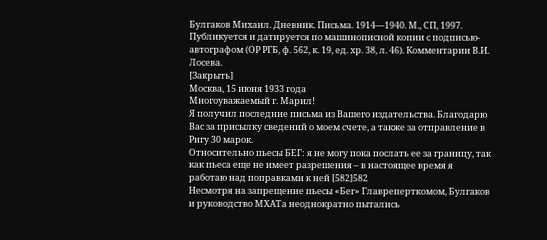Булгаков Михаил. Дневник. Письма. 1914―1940. М., СП, 1997. Публикуется и датируется по машинописной копии с подписью-автографом (ОР РГБ, ф. 562, к. 19, ед. хр. 38, л. 46). Комментарии В.И. Лосева.
[Закрыть]
Москва, 15 июня 1933 года
Многоуважаемый г. Марил!
Я получил последние письма из Вашего издательства. Благодарю Вас за присылку сведений о моем счете, а также за отправление в Ригу 30 марок.
Относительно пьесы БЕГ: я не могу пока послать ее за границу, так как пьеса еще не имеет разрешения – в настоящее время я работаю над поправками к ней [582]582
Несмотря на запрещение пьесы «Бег» Главреперткомом, Булгаков и руководство МХАТа неоднократно пытались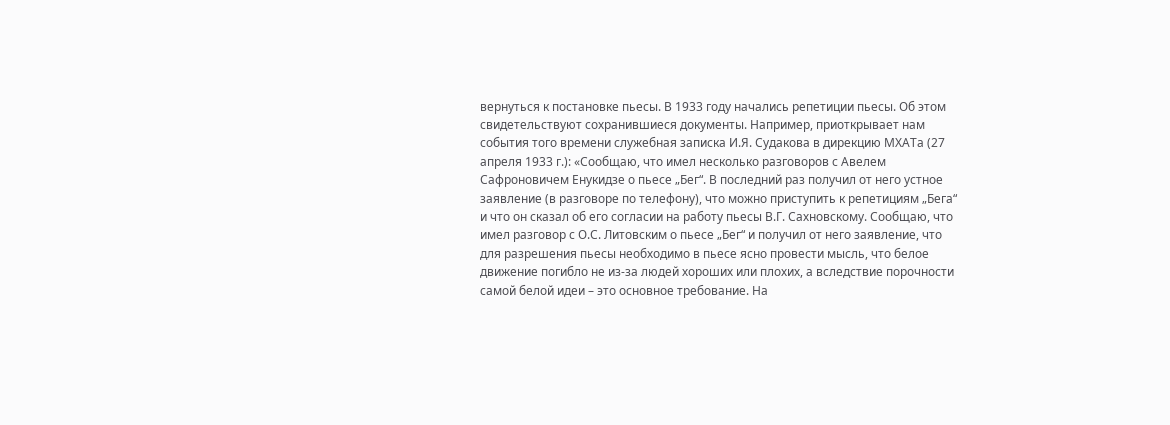вернуться к постановке пьесы. В 1933 году начались репетиции пьесы. Об этом свидетельствуют сохранившиеся документы. Например, приоткрывает нам события того времени служебная записка И.Я. Судакова в дирекцию МХАТа (27 апреля 1933 г.): «Сообщаю, что имел несколько разговоров с Авелем Сафроновичем Енукидзе о пьесе „Бег“. В последний раз получил от него устное заявление (в разговоре по телефону), что можно приступить к репетициям „Бега“ и что он сказал об его согласии на работу пьесы В.Г. Сахновскому. Сообщаю, что имел разговор с О.С. Литовским о пьесе „Бег“ и получил от него заявление, что для разрешения пьесы необходимо в пьесе ясно провести мысль, что белое движение погибло не из-за людей хороших или плохих, а вследствие порочности самой белой идеи – это основное требование. На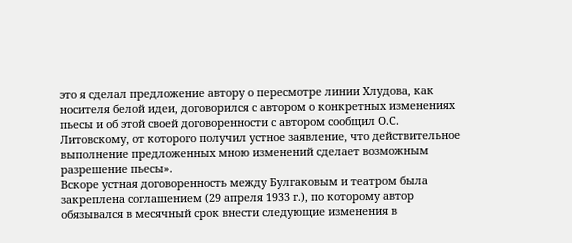это я сделал предложение автору о пересмотре линии Хлудова, как носителя белой идеи, договорился с автором о конкретных изменениях пьесы и об этой своей договоренности с автором сообщил О.С. Литовскому, от которого получил устное заявление, что действительное выполнение предложенных мною изменений сделает возможным разрешение пьесы».
Вскоре устная договоренность между Булгаковым и театром была закреплена соглашением (29 апреля 1933 г.), по которому автор обязывался в месячный срок внести следующие изменения в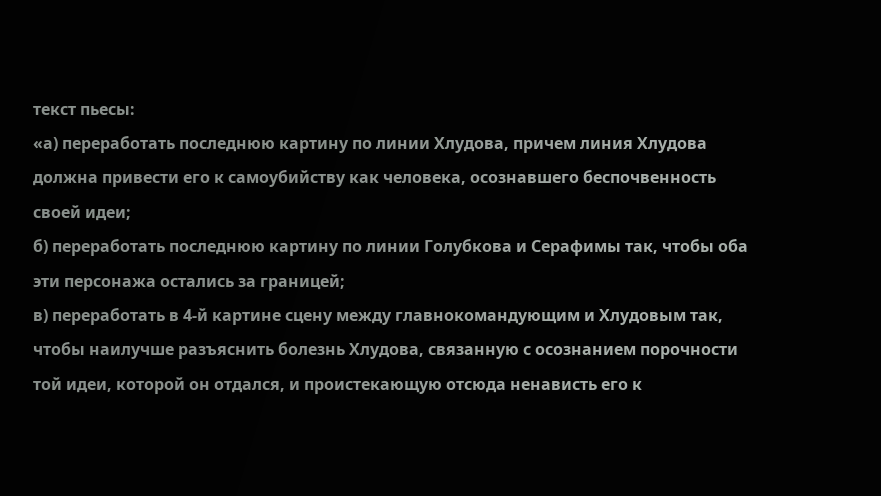текст пьесы:
«а) переработать последнюю картину по линии Хлудова, причем линия Хлудова должна привести его к самоубийству как человека, осознавшего беспочвенность своей идеи;
б) переработать последнюю картину по линии Голубкова и Серафимы так, чтобы оба эти персонажа остались за границей;
в) переработать в 4-й картине сцену между главнокомандующим и Хлудовым так, чтобы наилучше разъяснить болезнь Хлудова, связанную с осознанием порочности той идеи, которой он отдался, и проистекающую отсюда ненависть его к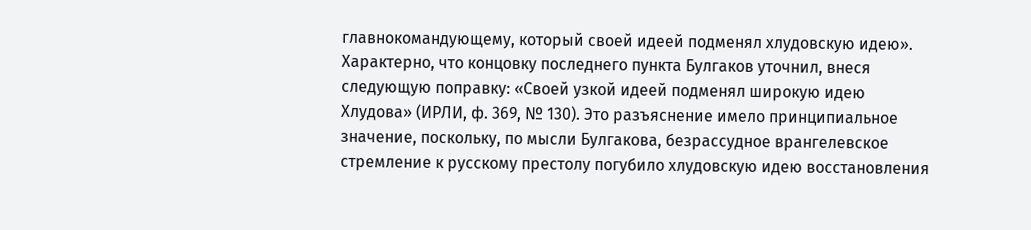главнокомандующему, который своей идеей подменял хлудовскую идею».
Характерно, что концовку последнего пункта Булгаков уточнил, внеся следующую поправку: «Своей узкой идеей подменял широкую идею Хлудова» (ИРЛИ, ф. 369, № 130). Это разъяснение имело принципиальное значение, поскольку, по мысли Булгакова, безрассудное врангелевское стремление к русскому престолу погубило хлудовскую идею восстановления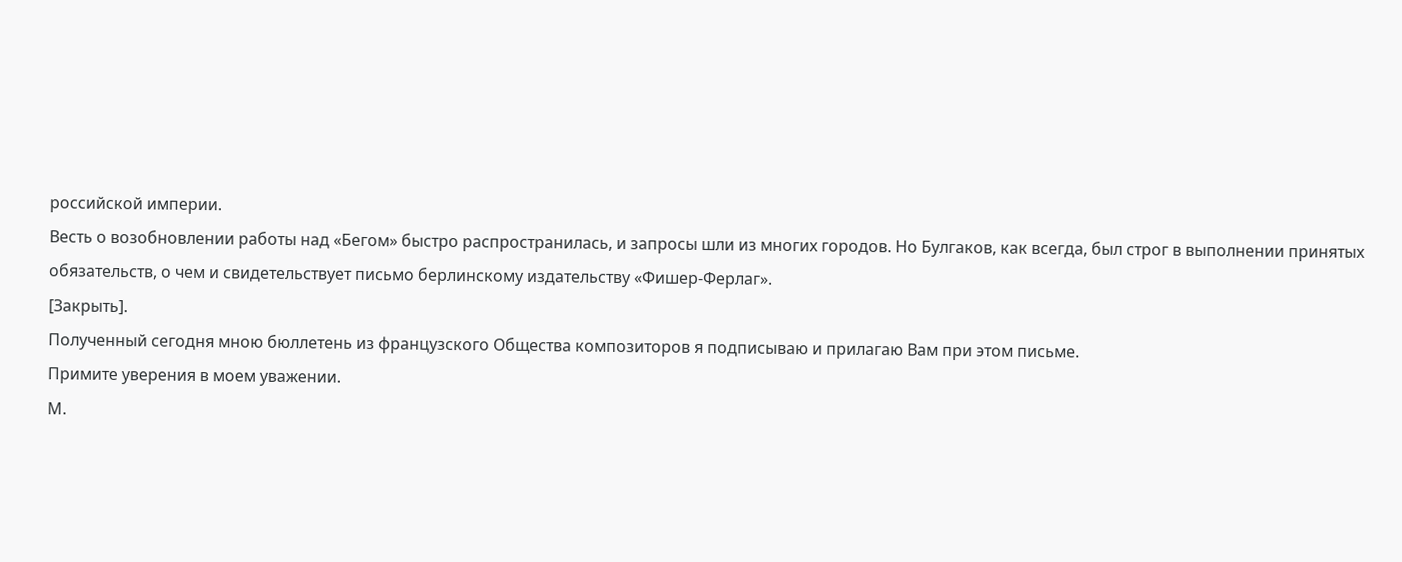российской империи.
Весть о возобновлении работы над «Бегом» быстро распространилась, и запросы шли из многих городов. Но Булгаков, как всегда, был строг в выполнении принятых обязательств, о чем и свидетельствует письмо берлинскому издательству «Фишер-Ферлаг».
[Закрыть].
Полученный сегодня мною бюллетень из французского Общества композиторов я подписываю и прилагаю Вам при этом письме.
Примите уверения в моем уважении.
М.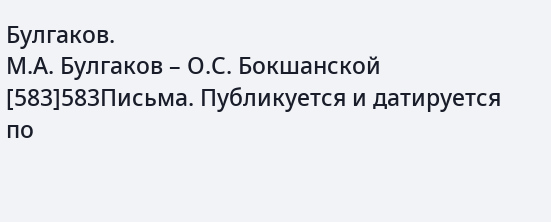Булгаков.
М.А. Булгаков – О.С. Бокшанской [583]583Письма. Публикуется и датируется по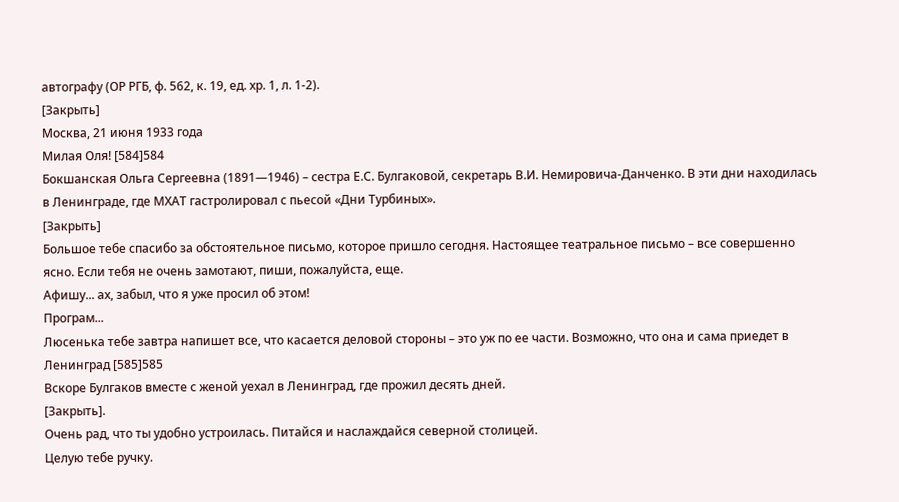автографу (ОР РГБ, ф. 562, к. 19, ед. хр. 1, л. 1-2).
[Закрыть]
Москва, 21 июня 1933 года
Милая Оля! [584]584
Бокшанская Ольга Сергеевна (1891―1946) – сестра Е.С. Булгаковой, секретарь В.И. Немировича-Данченко. В эти дни находилась в Ленинграде, где МХАТ гастролировал с пьесой «Дни Турбиных».
[Закрыть]
Большое тебе спасибо за обстоятельное письмо, которое пришло сегодня. Настоящее театральное письмо – все совершенно ясно. Если тебя не очень замотают, пиши, пожалуйста, еще.
Афишу... ах, забыл, что я уже просил об этом!
Програм...
Люсенька тебе завтра напишет все, что касается деловой стороны – это уж по ее части. Возможно, что она и сама приедет в Ленинград [585]585
Вскоре Булгаков вместе с женой уехал в Ленинград, где прожил десять дней.
[Закрыть].
Очень рад, что ты удобно устроилась. Питайся и наслаждайся северной столицей.
Целую тебе ручку.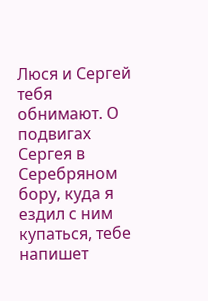Люся и Сергей тебя обнимают. О подвигах Сергея в Серебряном бору, куда я ездил с ним купаться, тебе напишет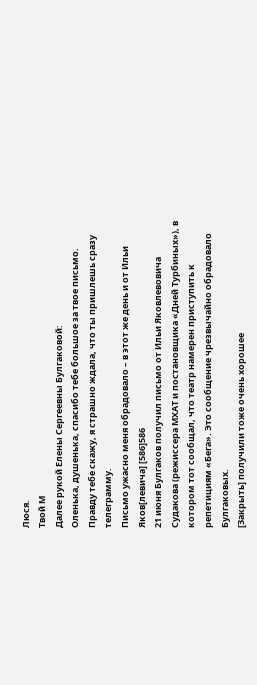Люся.
Твой М
Далее рукой Елены Сергеевны Булгаковой:
Оленька, душенька, спасибо тебе большое за твое письмо. Правду тебе скажу, я страшно ждала, что ты пришлешь сразу телеграмму.
Письмо ужасно меня обрадовало – в этот же день и от Ильи Яков[левича] [586]586
21 июня Булгаков получил письмо от Ильи Яковлевовича Судакова (режиссера МХАТ и постановщика «Дней Турбиных»), в котором тот сообщал, что театр намерен приступить к репетициям «Бега». Это сообщение чрезвычайно обрадовало Булгаковых.
[Закрыть] получили тоже очень хорошее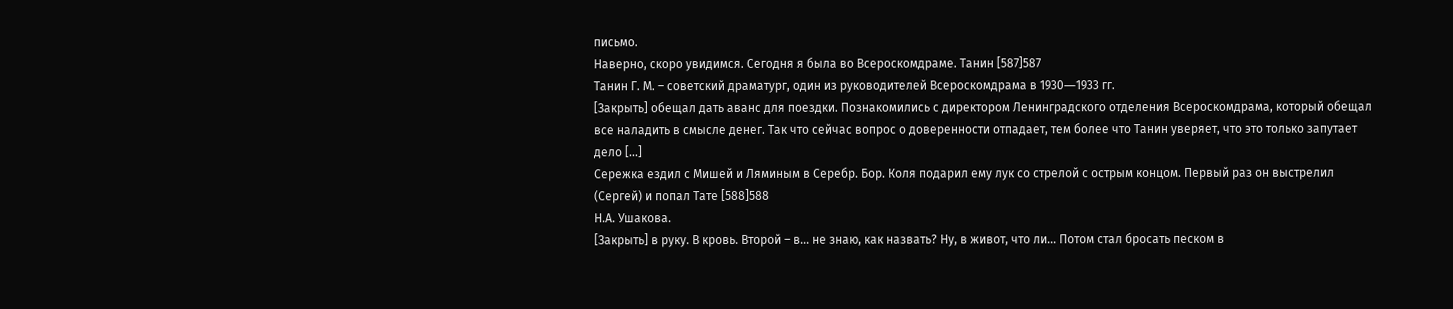письмо.
Наверно, скоро увидимся. Сегодня я была во Всероскомдраме. Танин [587]587
Танин Г. М. – советский драматург, один из руководителей Всероскомдрама в 1930―1933 гг.
[Закрыть] обещал дать аванс для поездки. Познакомились с директором Ленинградского отделения Всероскомдрама, который обещал все наладить в смысле денег. Так что сейчас вопрос о доверенности отпадает, тем более что Танин уверяет, что это только запутает дело [...]
Сережка ездил с Мишей и Ляминым в Серебр. Бор. Коля подарил ему лук со стрелой с острым концом. Первый раз он выстрелил (Сергей) и попал Тате [588]588
Н.А. Ушакова.
[Закрыть] в руку. В кровь. Второй – в... не знаю, как назвать? Ну, в живот, что ли... Потом стал бросать песком в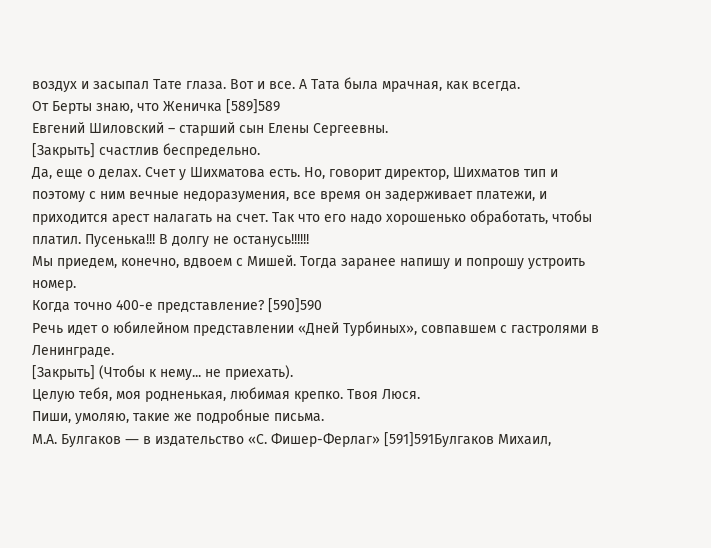воздух и засыпал Тате глаза. Вот и все. А Тата была мрачная, как всегда.
От Берты знаю, что Женичка [589]589
Евгений Шиловский – старший сын Елены Сергеевны.
[Закрыть] счастлив беспредельно.
Да, еще о делах. Счет у Шихматова есть. Но, говорит директор, Шихматов тип и поэтому с ним вечные недоразумения, все время он задерживает платежи, и приходится арест налагать на счет. Так что его надо хорошенько обработать, чтобы платил. Пусенька!!! В долгу не останусь!!!!!!
Мы приедем, конечно, вдвоем с Мишей. Тогда заранее напишу и попрошу устроить номер.
Когда точно 400-е представление? [590]590
Речь идет о юбилейном представлении «Дней Турбиных», совпавшем с гастролями в Ленинграде.
[Закрыть] (Чтобы к нему... не приехать).
Целую тебя, моя родненькая, любимая крепко. Твоя Люся.
Пиши, умоляю, такие же подробные письма.
М.А. Булгаков ― в издательство «С. Фишер-Ферлаг» [591]591Булгаков Михаил,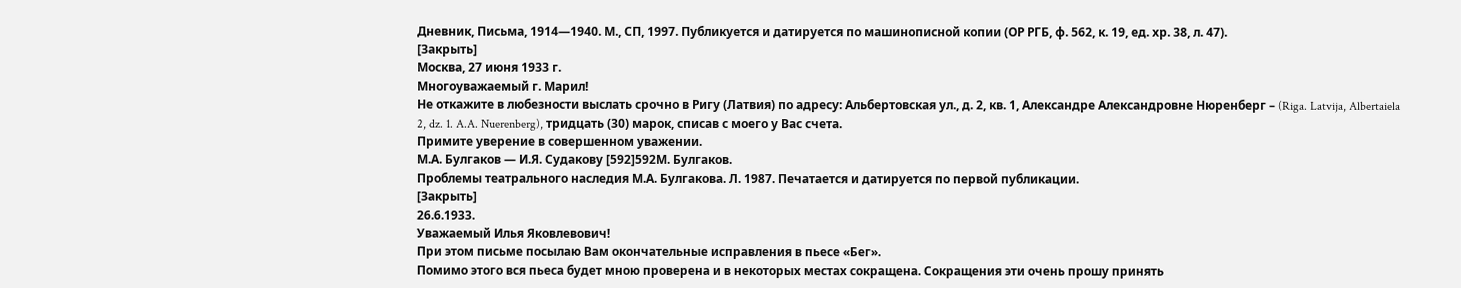Дневник, Письма, 1914―1940. М., СП, 1997. Публикуется и датируется по машинописной копии (ОР РГБ, ф. 562, к. 19, ед. хр. 38, л. 47).
[Закрыть]
Москва, 27 июня 1933 г.
Многоуважаемый г. Марил!
Не откажите в любезности выслать срочно в Ригу (Латвия) по адресу: Альбертовская ул., д. 2, кв. 1, Александре Александровне Нюренберг – (Riga. Latvija, Albertaiela 2, dz. 1. A.A. Nuerenberg), тридцать (30) марок, списав с моего у Вас счета.
Примите уверение в совершенном уважении.
М.А. Булгаков ― И.Я. Судакову [592]592М. Булгаков.
Проблемы театрального наследия М.А. Булгакова. Л. 1987. Печатается и датируется по первой публикации.
[Закрыть]
26.6.1933.
Уважаемый Илья Яковлевович!
При этом письме посылаю Вам окончательные исправления в пьесе «Бег».
Помимо этого вся пьеса будет мною проверена и в некоторых местах сокращена. Сокращения эти очень прошу принять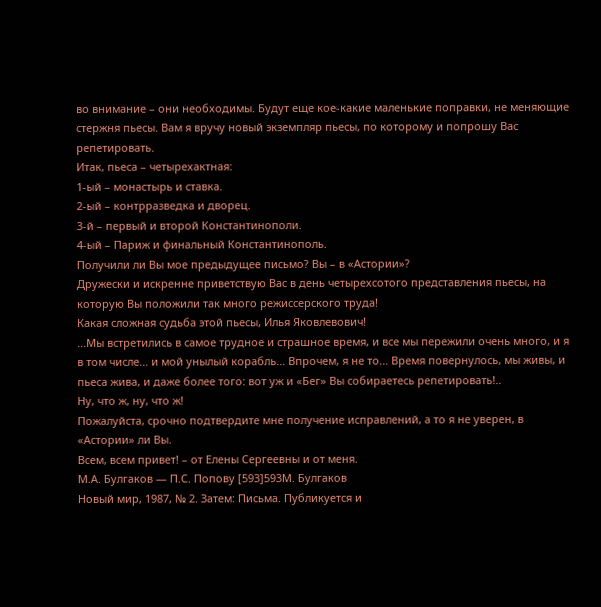во внимание – они необходимы. Будут еще кое-какие маленькие поправки, не меняющие стержня пьесы. Вам я вручу новый экземпляр пьесы, по которому и попрошу Вас репетировать.
Итак, пьеса – четырехактная:
1-ый – монастырь и ставка.
2-ый – контрразведка и дворец.
3-й – первый и второй Константинополи.
4-ый – Париж и финальный Константинополь.
Получили ли Вы мое предыдущее письмо? Вы – в «Астории»?
Дружески и искренне приветствую Вас в день четырехсотого представления пьесы, на которую Вы положили так много режиссерского труда!
Какая сложная судьба этой пьесы, Илья Яковлевович!
...Мы встретились в самое трудное и страшное время, и все мы пережили очень много, и я в том числе... и мой унылый корабль... Впрочем, я не то... Время повернулось, мы живы, и пьеса жива, и даже более того: вот уж и «Бег» Вы собираетесь репетировать!..
Ну, что ж, ну, что ж!
Пожалуйста, срочно подтвердите мне получение исправлений, а то я не уверен, в «Астории» ли Вы.
Всем, всем привет! – от Елены Сергеевны и от меня.
М.А. Булгаков ― П.С. Попову [593]593М. Булгаков
Новый мир, 1987, № 2. Затем: Письма. Публикуется и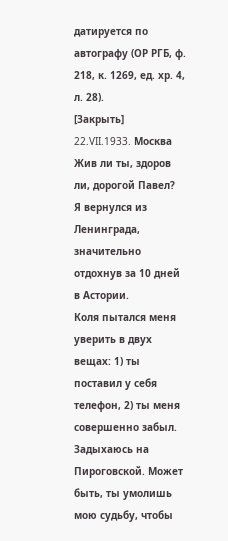датируется по автографу (ОР РГБ, ф. 218, к. 1269, ед. хр. 4, л. 28).
[Закрыть]
22.VII.1933. Москва
Жив ли ты, здоров ли, дорогой Павел?
Я вернулся из Ленинграда, значительно отдохнув за 10 дней в Астории.
Коля пытался меня уверить в двух вещах: 1) ты поставил у себя телефон, 2) ты меня совершенно забыл.
Задыхаюсь на Пироговской. Может быть, ты умолишь мою судьбу, чтобы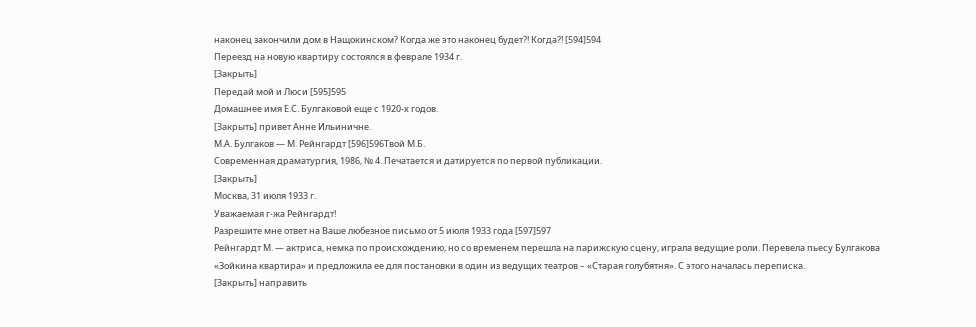наконец закончили дом в Нащокинском? Когда же это наконец будет?! Когда?! [594]594
Переезд на новую квартиру состоялся в феврале 1934 г.
[Закрыть]
Передай мой и Люси [595]595
Домашнее имя Е.С. Булгаковой еще с 1920-х годов.
[Закрыть] привет Анне Ильиничне.
М.А. Булгаков ― М. Рейнгардт [596]596Твой М.Б.
Современная драматургия, 1986, № 4. Печатается и датируется по первой публикации.
[Закрыть]
Москва, 31 июля 1933 г.
Уважаемая г-жа Рейнгардт!
Разрешите мне ответ на Ваше любезное письмо от 5 июля 1933 года [597]597
Рейнгардт М. ― актриса, немка по происхождению, но со временем перешла на парижскую сцену, играла ведущие роли. Перевела пьесу Булгакова «Зойкина квартира» и предложила ее для постановки в один из ведущих театров – «Старая голубятня». С этого началась переписка.
[Закрыть] направить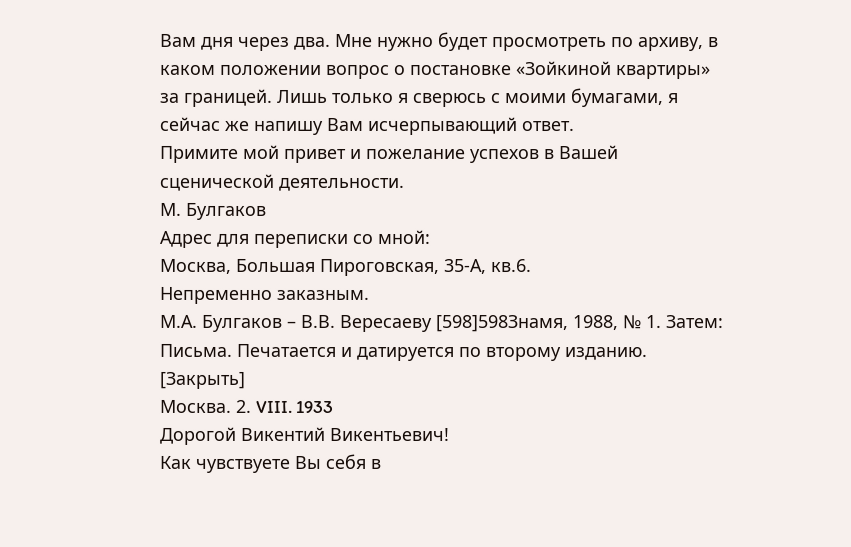Вам дня через два. Мне нужно будет просмотреть по архиву, в каком положении вопрос о постановке «Зойкиной квартиры» за границей. Лишь только я сверюсь с моими бумагами, я сейчас же напишу Вам исчерпывающий ответ.
Примите мой привет и пожелание успехов в Вашей сценической деятельности.
М. Булгаков
Адрес для переписки со мной:
Москва, Большая Пироговская, 35-А, кв.6.
Непременно заказным.
М.А. Булгаков – В.В. Вересаеву [598]598Знамя, 1988, № 1. Затем: Письма. Печатается и датируется по второму изданию.
[Закрыть]
Москва. 2. VIII. 1933
Дорогой Викентий Викентьевич!
Как чувствуете Вы себя в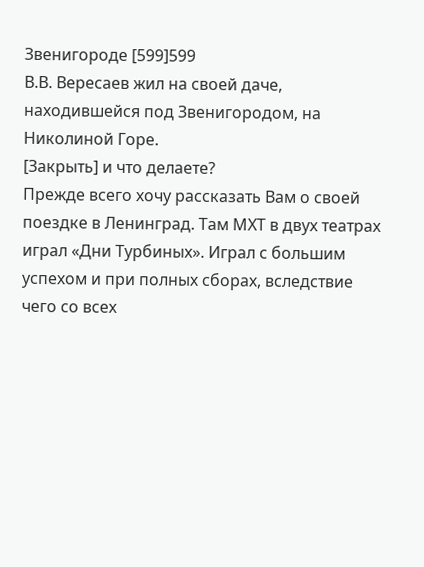Звенигороде [599]599
В.В. Вересаев жил на своей даче, находившейся под Звенигородом, на Николиной Горе.
[Закрыть] и что делаете?
Прежде всего хочу рассказать Вам о своей поездке в Ленинград. Там МХТ в двух театрах играл «Дни Турбиных». Играл с большим успехом и при полных сборах, вследствие чего со всех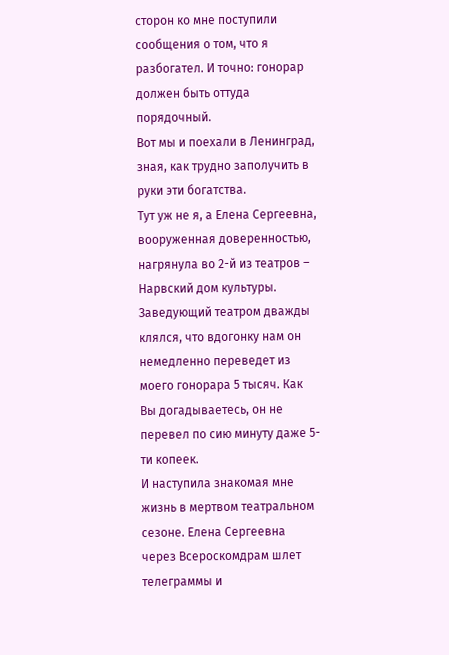сторон ко мне поступили сообщения о том, что я разбогател. И точно: гонорар должен быть оттуда порядочный.
Вот мы и поехали в Ленинград, зная, как трудно заполучить в руки эти богатства.
Тут уж не я, а Елена Сергеевна, вооруженная доверенностью, нагрянула во 2-й из театров – Нарвский дом культуры. Заведующий театром дважды клялся, что вдогонку нам он немедленно переведет из моего гонорара 5 тысяч. Как Вы догадываетесь, он не перевел по сию минуту даже 5-ти копеек.
И наступила знакомая мне жизнь в мертвом театральном сезоне. Елена Сергеевна через Всероскомдрам шлет телеграммы и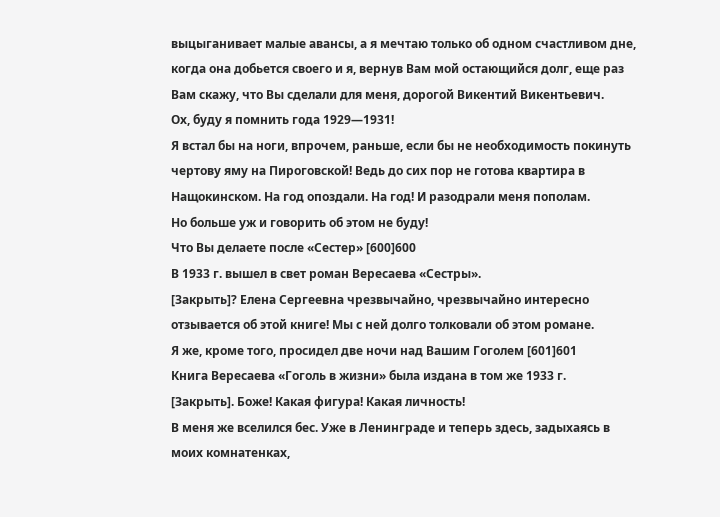выцыганивает малые авансы, а я мечтаю только об одном счастливом дне, когда она добьется своего и я, вернув Вам мой остающийся долг, еще раз Вам скажу, что Вы сделали для меня, дорогой Викентий Викентьевич.
Ох, буду я помнить года 1929—1931!
Я встал бы на ноги, впрочем, раньше, если бы не необходимость покинуть чертову яму на Пироговской! Ведь до сих пор не готова квартира в Нащокинском. На год опоздали. На год! И разодрали меня пополам.
Но больше уж и говорить об этом не буду!
Что Вы делаете после «Сестер» [600]600
В 1933 г. вышел в свет роман Вересаева «Сестры».
[Закрыть]? Елена Сергеевна чрезвычайно, чрезвычайно интересно отзывается об этой книге! Мы с ней долго толковали об этом романе.
Я же, кроме того, просидел две ночи над Вашим Гоголем [601]601
Книга Вересаева «Гоголь в жизни» была издана в том же 1933 г.
[Закрыть]. Боже! Какая фигура! Какая личность!
В меня же вселился бес. Уже в Ленинграде и теперь здесь, задыхаясь в моих комнатенках,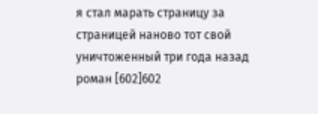я стал марать страницу за страницей наново тот свой уничтоженный три года назад роман [602]602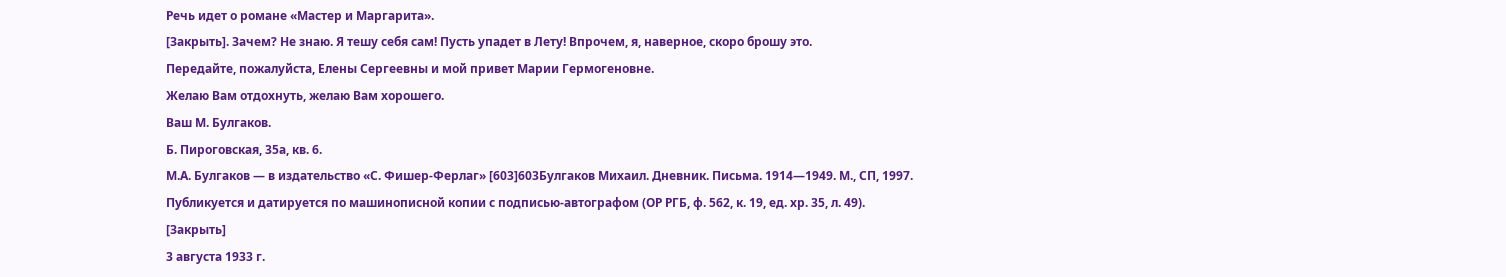Речь идет о романе «Мастер и Маргарита».
[Закрыть]. Зачем? Не знаю. Я тешу себя сам! Пусть упадет в Лету! Впрочем, я, наверное, скоро брошу это.
Передайте, пожалуйста, Елены Сергеевны и мой привет Марии Гермогеновне.
Желаю Вам отдохнуть, желаю Вам хорошего.
Ваш М. Булгаков.
Б. Пироговская, 35а, кв. 6.
М.А. Булгаков ― в издательство «С. Фишер-Ферлаг» [603]603Булгаков Михаил. Дневник. Письма. 1914―1949. М., СП, 1997. Публикуется и датируется по машинописной копии с подписью-автографом (ОР РГБ, ф. 562, к. 19, ед. хр. 35, л. 49).
[Закрыть]
3 августа 1933 г.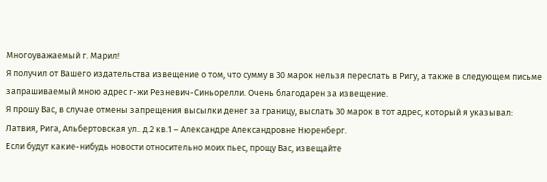Многоуважаемый г. Марил!
Я получил от Вашего издательства извещение о том, что сумму в 30 марок нельзя переслать в Ригу, а также в следующем письме запрашиваемый мною адрес г-жи Резневич-Синьорелли. Очень благодарен за извещение.
Я прошу Вас, в случае отмены запрещения высылки денег за границу, выслать 30 марок в тот адрес, который я указывал: Латвия, Рига, Альбертовская ул.. д.2 кв.1 – Александре Александровне Нюренберг.
Если будут какие-нибудь новости относительно моих пьес, прощу Вас, извещайте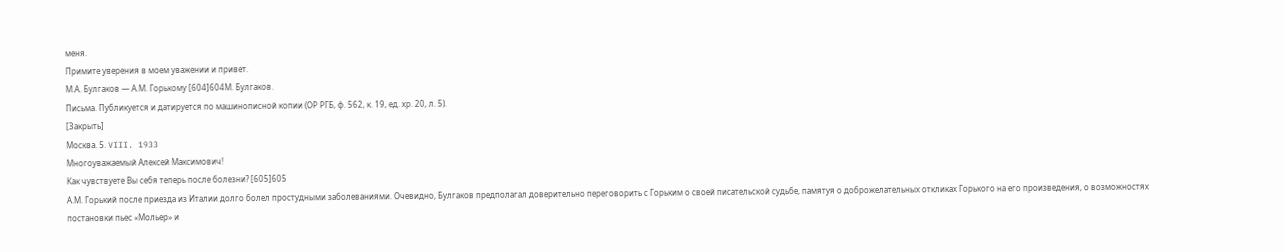меня.
Примите уверения в моем уважении и привет.
М.А. Булгаков ― А.М. Горькому [604]604М. Булгаков.
Письма. Публикуется и датируется по машинописной копии (ОР РГБ, ф. 562, к. 19, ед. хр. 20, л. 5).
[Закрыть]
Москва. 5. VIII. 1933
Многоуважаемый Алексей Максимович!
Как чувствуете Вы себя теперь после болезни? [605]605
А.М. Горький после приезда из Италии долго болел простудными заболеваниями. Очевидно, Булгаков предполагал доверительно переговорить с Горьким о своей писательской судьбе, памятуя о доброжелательных откликах Горького на его произведения, о возможностях постановки пьес «Мольер» и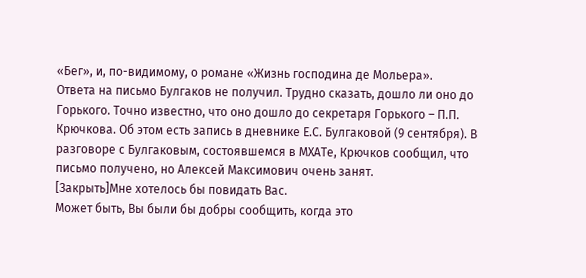«Бег», и, по-видимому, о романе «Жизнь господина де Мольера».
Ответа на письмо Булгаков не получил. Трудно сказать, дошло ли оно до Горького. Точно известно, что оно дошло до секретаря Горького – П.П. Крючкова. Об этом есть запись в дневнике Е.С. Булгаковой (9 сентября). В разговоре с Булгаковым, состоявшемся в МХАТе, Крючков сообщил, что письмо получено, но Алексей Максимович очень занят.
[Закрыть]Мне хотелось бы повидать Вас.
Может быть, Вы были бы добры сообщить, когда это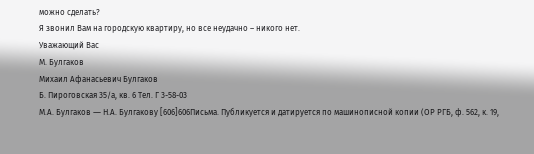можно сделать?
Я звонил Вам на городскую квартиру, но все неудачно – никого нет.
Уважающий Вас
М. Булгаков
Михаил Афанасьевич Булгаков
Б. Пироговская 35/а, кв. 6 Тел. Г 3-58-03
М.А. Булгаков ― Н.А. Булгакову [606]606Письма. Публикуется и датируется по машинописной копии (ОР РГБ, ф. 562, к. 19,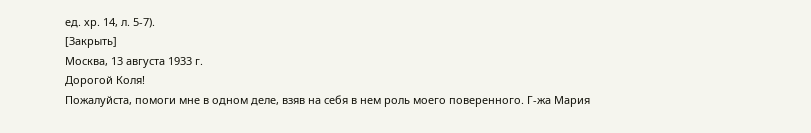ед. хр. 14, л. 5-7).
[Закрыть]
Москва, 13 августа 1933 г.
Дорогой Коля!
Пожалуйста, помоги мне в одном деле, взяв на себя в нем роль моего поверенного. Г-жа Мария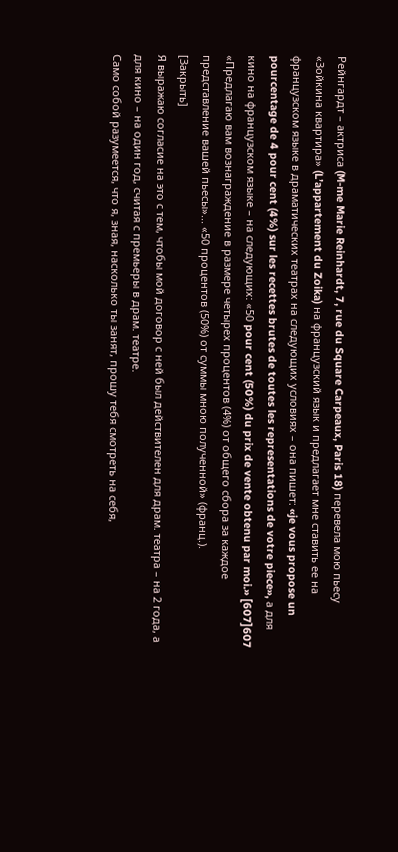Рейнгардт – актриса (M-me Marie Reinhardt, 7, rue du Square Carpeaux, Paris 18) перевела мою пьесу «Зойкина квартира» (L’appartement du Zoika) на французский язык и предлагает мне ставить ее на французском языке в драматических театрах на следующих условиях – она пишет: «je vous propose un pourcentage de 4 pour cent (4%) sur les recettes brutes de toutes les representations de votre piece», а для кино на французском языке – на следующих: «50 pour cent (50%) du prix de vente obtenu par moi.» [607]607
«Предлагаю вам вознаграждение в размере четырех процентов (4%) от общего сбора за каждое представление вашей пьесы»... «50 процентов (50%) от суммы мною полученной» (франц.).
[Закрыть]
Я выражаю согласие на это с тем, чтобы мой договор с ней был действителен для драм. театра – на 2 года, а для кино – на один год, считая с премьеры в драм. театре.
Само собой разумеется, что я, зная, насколько ты занят, прошу тебя смотреть на себя,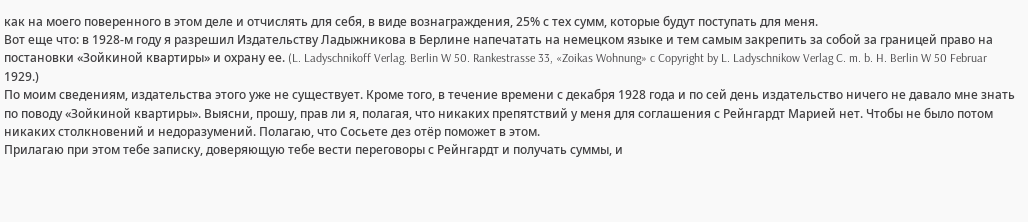как на моего поверенного в этом деле и отчислять для себя, в виде вознаграждения, 25% с тех сумм, которые будут поступать для меня.
Вот еще что: в 1928-м году я разрешил Издательству Ладыжникова в Берлине напечатать на немецком языке и тем самым закрепить за собой за границей право на постановки «Зойкиной квартиры» и охрану ее. (L. Ladyschnikoff Verlag. Berlin W 50. Rankestrasse 33, «Zoikas Wohnung» c Copyright by L. Ladyschnikow Verlag C. m. b. H. Berlin W 50 Februar 1929.)
По моим сведениям, издательства этого уже не существует. Кроме того, в течение времени с декабря 1928 года и по сей день издательство ничего не давало мне знать по поводу «Зойкиной квартиры». Выясни, прошу, прав ли я, полагая, что никаких препятствий у меня для соглашения с Рейнгардт Марией нет. Чтобы не было потом никаких столкновений и недоразумений. Полагаю, что Сосьете дез отёр поможет в этом.
Прилагаю при этом тебе записку, доверяющую тебе вести переговоры с Рейнгардт и получать суммы, и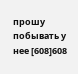прошу побывать у нее [608]608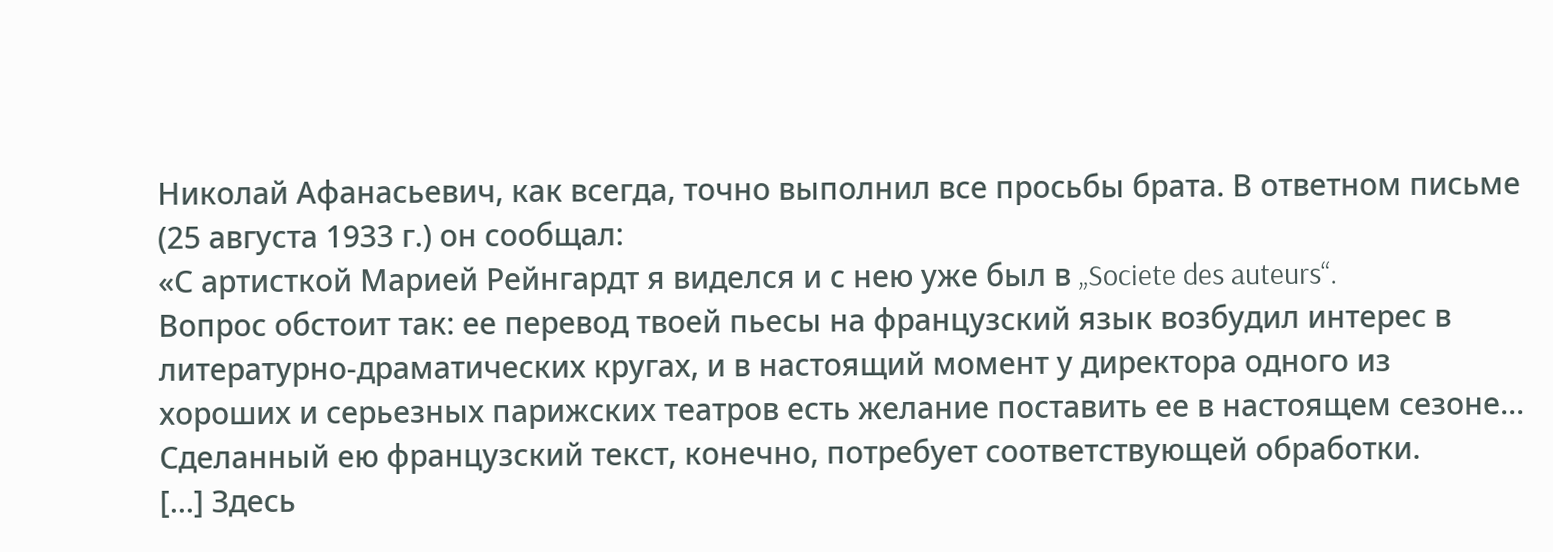Николай Афанасьевич, как всегда, точно выполнил все просьбы брата. В ответном письме (25 августа 1933 г.) он сообщал:
«С артисткой Марией Рейнгардт я виделся и с нею уже был в „Societe des auteurs“.
Вопрос обстоит так: ее перевод твоей пьесы на французский язык возбудил интерес в литературно-драматических кругах, и в настоящий момент у директора одного из хороших и серьезных парижских театров есть желание поставить ее в настоящем сезоне... Сделанный ею французский текст, конечно, потребует соответствующей обработки.
[...] Здесь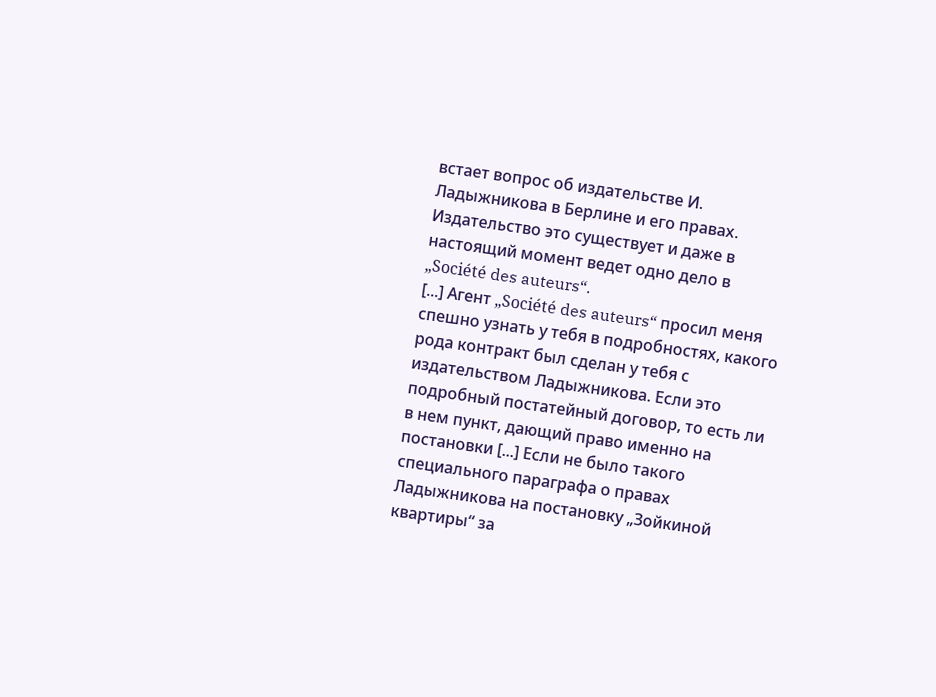встает вопрос об издательстве И. Ладыжникова в Берлине и его правах. Издательство это существует и даже в настоящий момент ведет одно дело в „Société des auteurs“.
[...] Агент „Société des auteurs“ просил меня спешно узнать у тебя в подробностях, какого рода контракт был сделан у тебя с издательством Ладыжникова. Если это подробный постатейный договор, то есть ли в нем пункт, дающий право именно на постановки [...] Если не было такого специального параграфа о правах Ладыжникова на постановку „Зойкиной квартиры“ за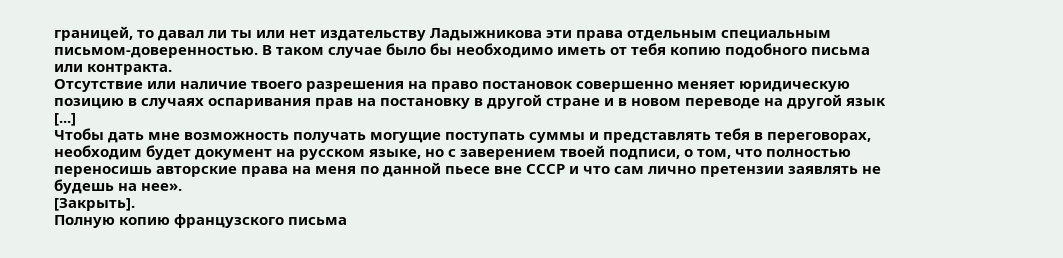границей, то давал ли ты или нет издательству Ладыжникова эти права отдельным специальным письмом-доверенностью. В таком случае было бы необходимо иметь от тебя копию подобного письма или контракта.
Отсутствие или наличие твоего разрешения на право постановок совершенно меняет юридическую позицию в случаях оспаривания прав на постановку в другой стране и в новом переводе на другой язык [...]
Чтобы дать мне возможность получать могущие поступать суммы и представлять тебя в переговорах, необходим будет документ на русском языке, но с заверением твоей подписи, о том, что полностью переносишь авторские права на меня по данной пьесе вне СССР и что сам лично претензии заявлять не будешь на нее».
[Закрыть].
Полную копию французского письма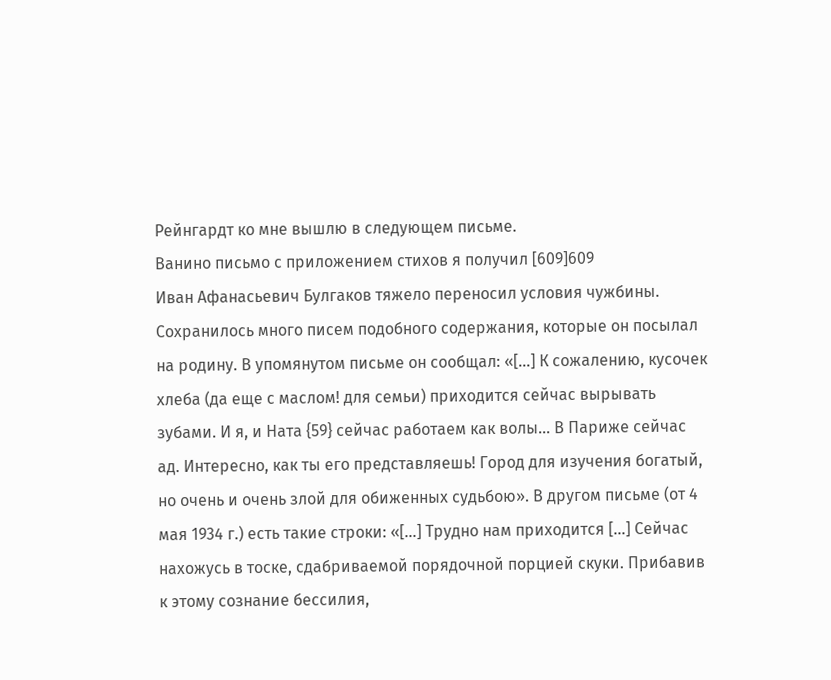Рейнгардт ко мне вышлю в следующем письме.
Ванино письмо с приложением стихов я получил [609]609
Иван Афанасьевич Булгаков тяжело переносил условия чужбины. Сохранилось много писем подобного содержания, которые он посылал на родину. В упомянутом письме он сообщал: «[...] К сожалению, кусочек хлеба (да еще с маслом! для семьи) приходится сейчас вырывать зубами. И я, и Ната {59} сейчас работаем как волы... В Париже сейчас ад. Интересно, как ты его представляешь! Город для изучения богатый, но очень и очень злой для обиженных судьбою». В другом письме (от 4 мая 1934 г.) есть такие строки: «[...] Трудно нам приходится [...] Сейчас нахожусь в тоске, сдабриваемой порядочной порцией скуки. Прибавив к этому сознание бессилия,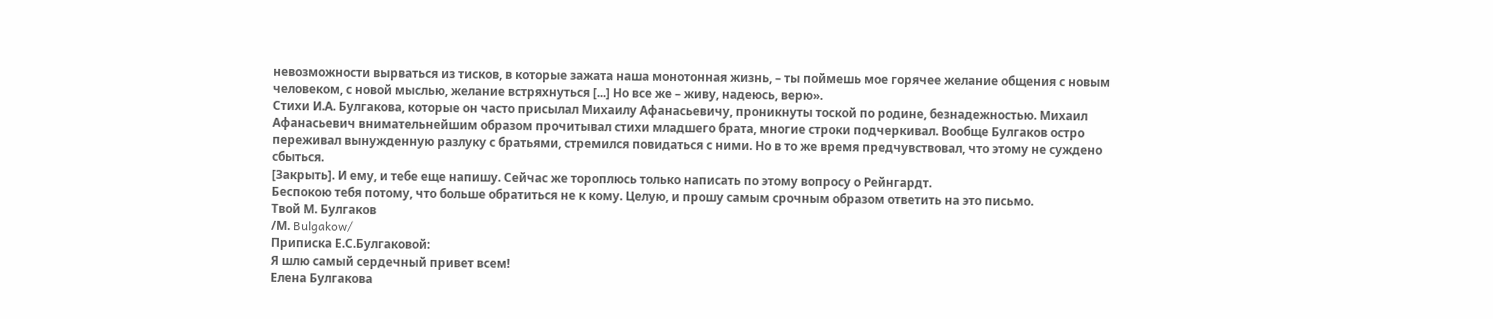невозможности вырваться из тисков, в которые зажата наша монотонная жизнь, – ты поймешь мое горячее желание общения с новым человеком, с новой мыслью, желание встряхнуться [...] Но все же – живу, надеюсь, верю».
Стихи И.А. Булгакова, которые он часто присылал Михаилу Афанасьевичу, проникнуты тоской по родине, безнадежностью. Михаил Афанасьевич внимательнейшим образом прочитывал стихи младшего брата, многие строки подчеркивал. Вообще Булгаков остро переживал вынужденную разлуку с братьями, стремился повидаться с ними. Но в то же время предчувствовал, что этому не суждено сбыться.
[Закрыть]. И ему, и тебе еще напишу. Сейчас же тороплюсь только написать по этому вопросу о Рейнгардт.
Беспокою тебя потому, что больше обратиться не к кому. Целую, и прошу самым срочным образом ответить на это письмо.
Твой М. Булгаков
/М. Bulgakow/
Приписка Е.С.Булгаковой:
Я шлю самый сердечный привет всем!
Елена Булгакова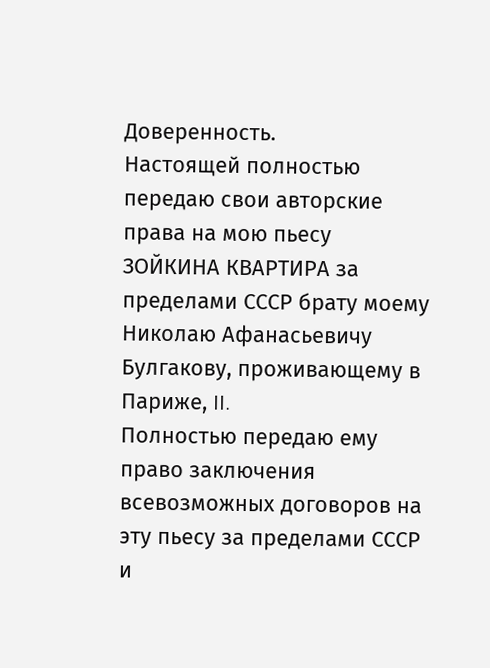Доверенность.
Настоящей полностью передаю свои авторские права на мою пьесу ЗОЙКИНА КВАРТИРА за пределами СССР брату моему Николаю Афанасьевичу Булгакову, проживающему в Париже, II.
Полностью передаю ему право заключения всевозможных договоров на эту пьесу за пределами СССР и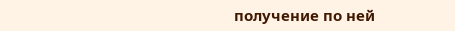получение по ней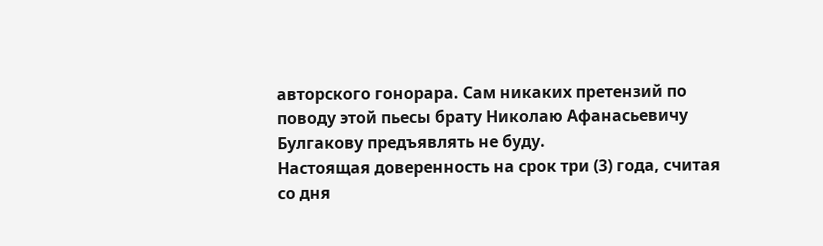авторского гонорара. Сам никаких претензий по поводу этой пьесы брату Николаю Афанасьевичу Булгакову предъявлять не буду.
Настоящая доверенность на срок три (3) года, считая со дня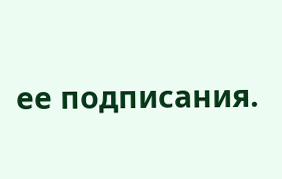ее подписания.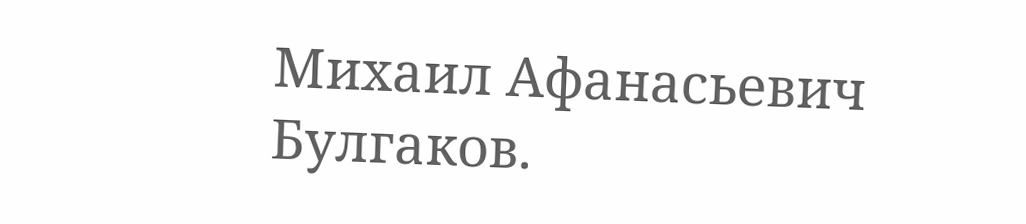Михаил Афанасьевич Булгаков.